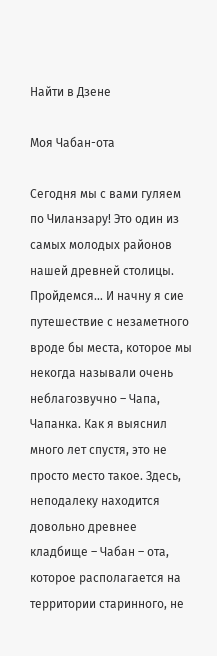Найти в Дзене

Моя Чабан-ота

Сегодня мы с вами гуляем по Чиланзару! Это один из самых молодых районов нашей древней столицы. Пройдемся… И начну я сие путешествие с незаметного вроде бы места, которое мы некогда называли очень неблагозвучно – Чапа, Чапанка. Как я выяснил много лет спустя, это не просто место такое. Здесь, неподалеку находится довольно древнее кладбище – Чабан – ота, которое располагается на территории старинного, не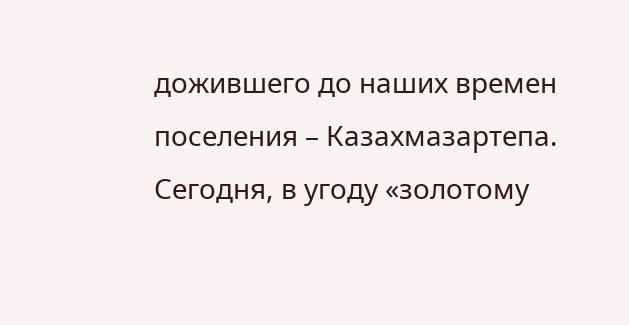дожившего до наших времен поселения – Казахмазартепа. Сегодня, в угоду «золотому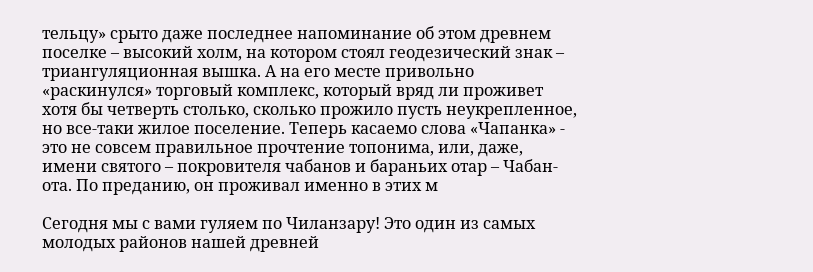тельцу» срыто даже последнее напоминание об этом древнем поселке – высокий холм, на котором стоял геодезический знак – триангуляционная вышка. А на его месте привольно «раскинулся» торговый комплекс, который вряд ли проживет хотя бы четверть столько, сколько прожило пусть неукрепленное, но все-таки жилое поселение. Теперь касаемо слова «Чапанка» - это не совсем правильное прочтение топонима, или, даже, имени святого – покровителя чабанов и бараньих отар – Чабан-ота. По преданию, он проживал именно в этих м

Сегодня мы с вами гуляем по Чиланзару! Это один из самых молодых районов нашей древней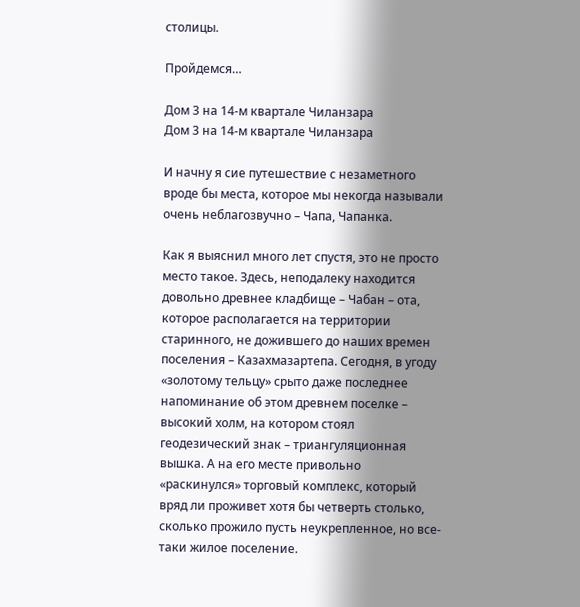столицы.

Пройдемся…

Дом 3 на 14-м квартале Чиланзара
Дом 3 на 14-м квартале Чиланзара

И начну я сие путешествие с незаметного вроде бы места, которое мы некогда называли очень неблагозвучно – Чапа, Чапанка.

Как я выяснил много лет спустя, это не просто место такое. Здесь, неподалеку находится довольно древнее кладбище – Чабан – ота, которое располагается на территории старинного, не дожившего до наших времен поселения – Казахмазартепа. Сегодня, в угоду «золотому тельцу» срыто даже последнее напоминание об этом древнем поселке – высокий холм, на котором стоял геодезический знак – триангуляционная вышка. А на его месте привольно «раскинулся» торговый комплекс, который вряд ли проживет хотя бы четверть столько, сколько прожило пусть неукрепленное, но все-таки жилое поселение.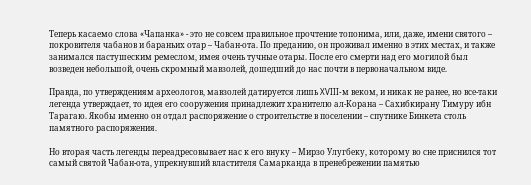Теперь касаемо слова «Чапанка» - это не совсем правильное прочтение топонима, или, даже, имени святого – покровителя чабанов и бараньих отар – Чабан-ота. По преданию, он проживал именно в этих местах, и также занимался пастушеским ремеслом, имея очень тучные отары. После его смерти над его могилой был возведен небольшой, очень скромный мавзолей, дошедший до нас почти в первоначальном виде.

Правда, по утверждениям археологов, мавзолей датируется лишь XVIII-м веком, и никак не ранее, но все-таки легенда утверждает, то идея его сооружения принадлежит хранителю ал-Корана – Сахибкирану Тимуру ибн Тарагаю. Якобы именно он отдал распоряжение о строительстве в поселении – спутнике Бинкета столь памятного распоряжения.

Но вторая часть легенды переадресовывает нас к его внуку – Мирзо Улугбеку, которому во сне приснился тот самый святой Чабан-ота, упрекнувший властителя Самарканда в пренебрежении памятью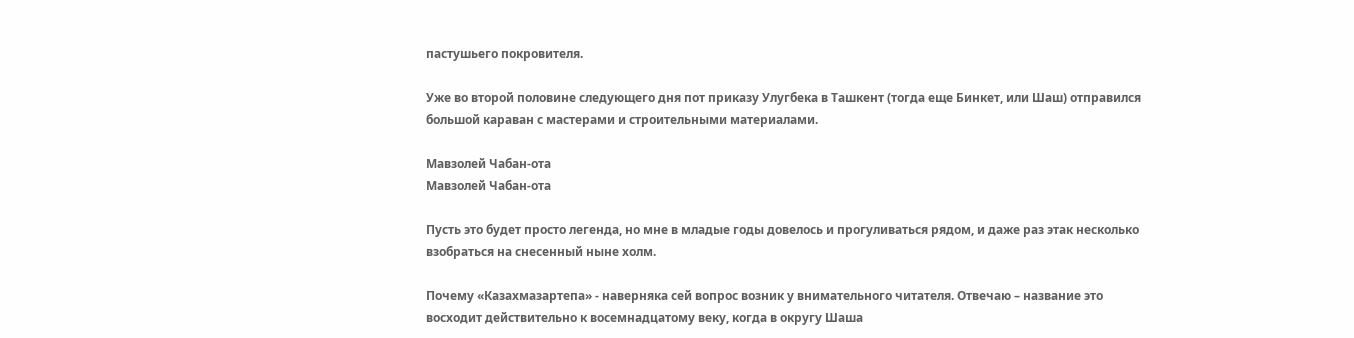пастушьего покровителя.

Уже во второй половине следующего дня пот приказу Улугбека в Ташкент (тогда еще Бинкет, или Шаш) отправился большой караван с мастерами и строительными материалами.

Мавзолей Чабан-ота
Мавзолей Чабан-ота

Пусть это будет просто легенда, но мне в младые годы довелось и прогуливаться рядом, и даже раз этак несколько взобраться на снесенный ныне холм.

Почему «Казахмазартепа» - наверняка сей вопрос возник у внимательного читателя. Отвечаю – название это восходит действительно к восемнадцатому веку, когда в округу Шаша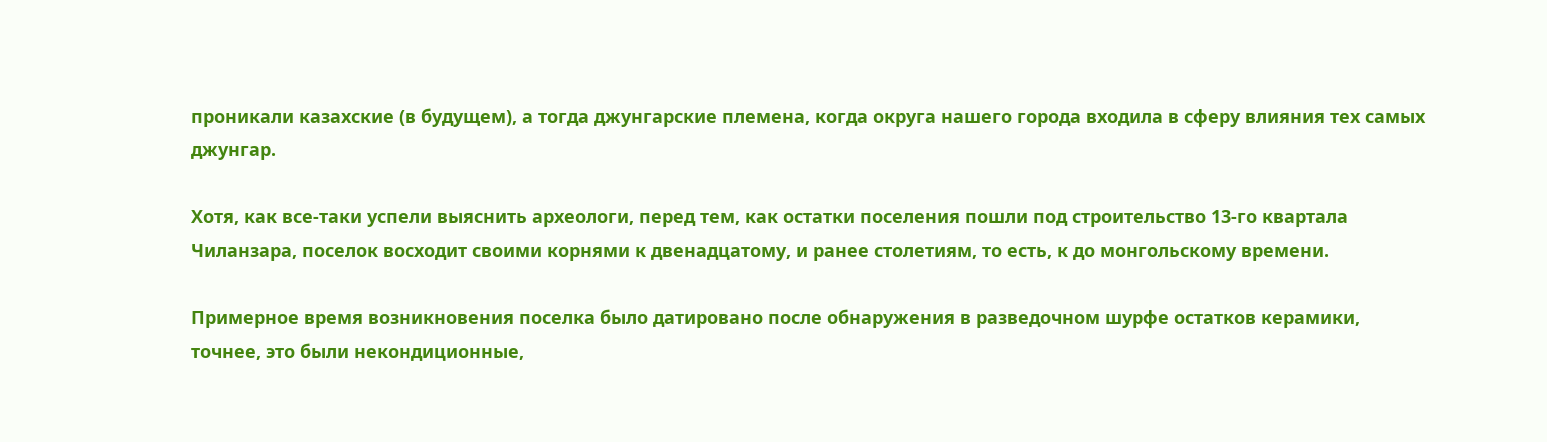проникали казахские (в будущем), а тогда джунгарские племена, когда округа нашего города входила в сферу влияния тех самых джунгар.

Хотя, как все-таки успели выяснить археологи, перед тем, как остатки поселения пошли под строительство 13-го квартала Чиланзара, поселок восходит своими корнями к двенадцатому, и ранее столетиям, то есть, к до монгольскому времени.

Примерное время возникновения поселка было датировано после обнаружения в разведочном шурфе остатков керамики, точнее, это были некондиционные,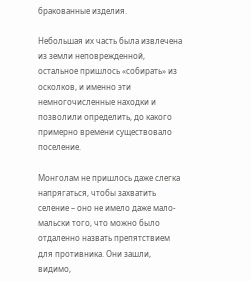бракованные изделия.

Небольшая их часть была извлечена из земли неповрежденной, остальное пришлось «собирать» из осколков, и именно эти немногочисленные находки и позволили определить, до какого примерно времени существовало поселение.

Монголам не пришлось даже слегка напрягаться, чтобы захватить селение – оно не имело даже мало-мальски того, что можно было отдаленно назвать препятствием для противника. Они зашли, видимо,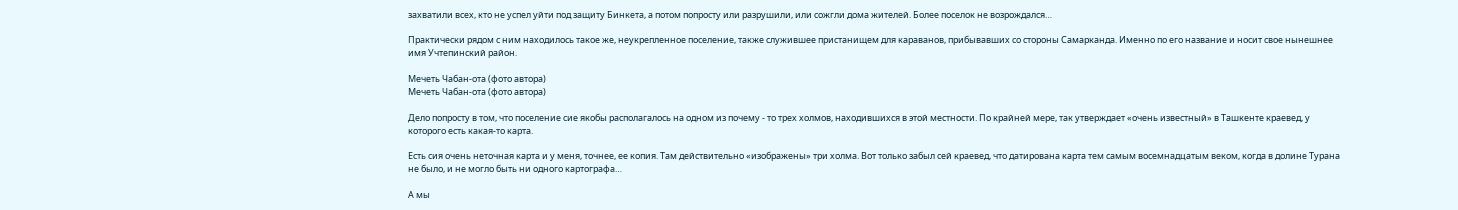захватили всех, кто не успел уйти под защиту Бинкета, а потом попросту или разрушили, или сожгли дома жителей. Более поселок не возрождался…

Практически рядом с ним находилось такое же, неукрепленное поселение, также служившее пристанищем для караванов, прибывавших со стороны Самарканда. Именно по его название и носит свое нынешнее имя Учтепинский район.

Мечеть Чабан-ота (фото автора)
Мечеть Чабан-ота (фото автора)

Дело попросту в том, что поселение сие якобы располагалось на одном из почему - то трех холмов, находившихся в этой местности. По крайней мере, так утверждает «очень известный» в Ташкенте краевед, у которого есть какая-то карта.

Есть сия очень неточная карта и у меня, точнее, ее копия. Там действительно «изображены» три холма. Вот только забыл сей краевед, что датирована карта тем самым восемнадцатым веком, когда в долине Турана не было, и не могло быть ни одного картографа…

А мы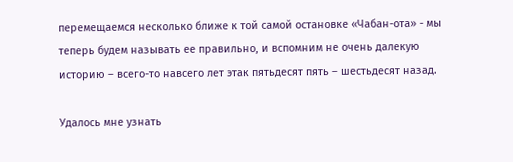перемещаемся несколько ближе к той самой остановке «Чабан-ота» - мы теперь будем называть ее правильно, и вспомним не очень далекую историю – всего-то навсего лет этак пятьдесят пять – шестьдесят назад.

Удалось мне узнать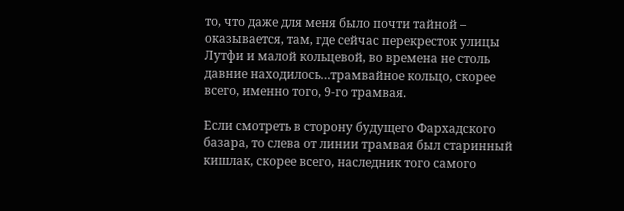то, что даже для меня было почти тайной – оказывается, там, где сейчас перекресток улицы Лутфи и малой кольцевой, во времена не столь давние находилось…трамвайное кольцо, скорее всего, именно того, 9-го трамвая.

Если смотреть в сторону будущего Фархадского базара, то слева от линии трамвая был старинный кишлак, скорее всего, наследник того самого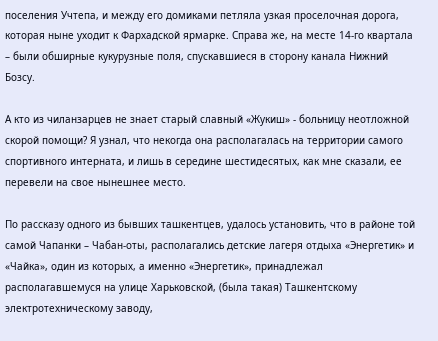поселения Учтепа, и между его домиками петляла узкая проселочная дорога, которая ныне уходит к Фархадской ярмарке. Справа же, на месте 14-го квартала – были обширные кукурузные поля, спускавшиеся в сторону канала Нижний Бозсу.

А кто из чиланзарцев не знает старый славный «Жукиш» - больницу неотложной скорой помощи? Я узнал, что некогда она располагалась на территории самого спортивного интерната, и лишь в середине шестидесятых, как мне сказали, ее перевели на свое нынешнее место.

По рассказу одного из бывших ташкентцев, удалось установить, что в районе той самой Чапанки – Чабан-оты, располагались детские лагеря отдыха «Энергетик» и «Чайка», один из которых, а именно «Энергетик», принадлежал располагавшемуся на улице Харьковской, (была такая) Ташкентскому электротехническому заводу,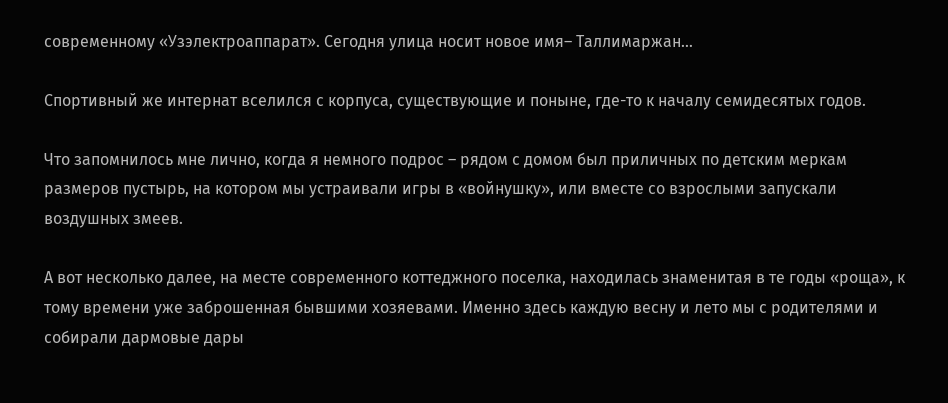современному «Узэлектроаппарат». Сегодня улица носит новое имя– Таллимаржан…

Спортивный же интернат вселился с корпуса, существующие и поныне, где-то к началу семидесятых годов.

Что запомнилось мне лично, когда я немного подрос – рядом с домом был приличных по детским меркам размеров пустырь, на котором мы устраивали игры в «войнушку», или вместе со взрослыми запускали воздушных змеев.

А вот несколько далее, на месте современного коттеджного поселка, находилась знаменитая в те годы «роща», к тому времени уже заброшенная бывшими хозяевами. Именно здесь каждую весну и лето мы с родителями и собирали дармовые дары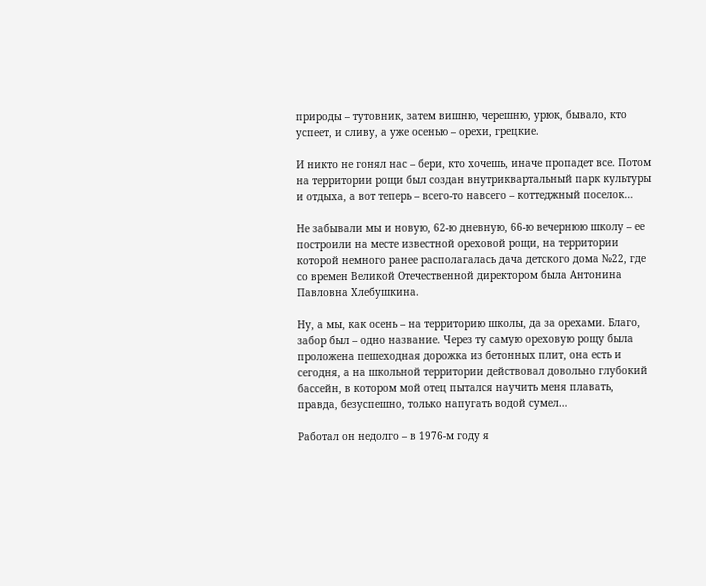природы – тутовник, затем вишню, черешню, урюк, бывало, кто успеет, и сливу, а уже осенью – орехи, грецкие.

И никто не гонял нас – бери, кто хочешь, иначе пропадет все. Потом на территории рощи был создан внутриквартальный парк культуры и отдыха, а вот теперь – всего-то навсего – коттеджный поселок…

Не забывали мы и новую, 62-ю дневную, 66-ю вечернюю школу – ее построили на месте известной ореховой рощи, на территории которой немного ранее располагалась дача детского дома №22, где со времен Великой Отечественной директором была Антонина Павловна Хлебушкина.

Ну, а мы, как осень – на территорию школы, да за орехами. Благо, забор был – одно название. Через ту самую ореховую рощу была проложена пешеходная дорожка из бетонных плит, она есть и сегодня, а на школьной территории действовал довольно глубокий бассейн, в котором мой отец пытался научить меня плавать, правда, безуспешно, только напугать водой сумел…

Работал он недолго – в 1976-м году я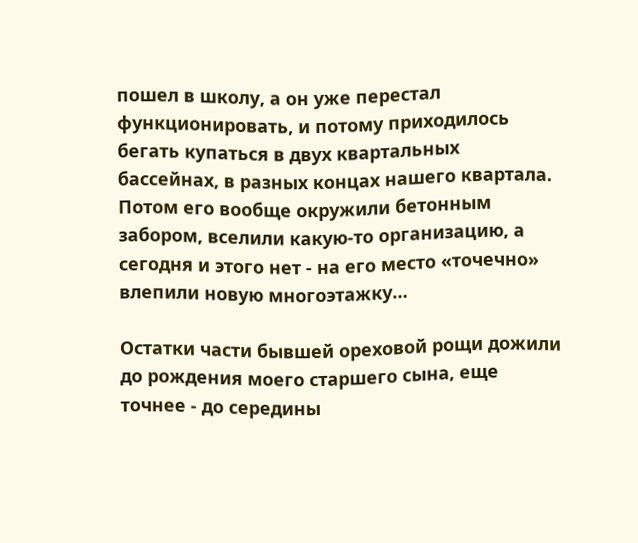пошел в школу, а он уже перестал функционировать, и потому приходилось бегать купаться в двух квартальных бассейнах, в разных концах нашего квартала. Потом его вообще окружили бетонным забором, вселили какую-то организацию, а сегодня и этого нет - на его место «точечно» влепили новую многоэтажку…

Остатки части бывшей ореховой рощи дожили до рождения моего старшего сына, еще точнее - до середины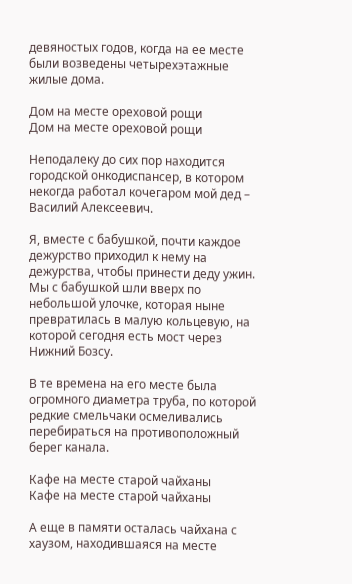девяностых годов, когда на ее месте были возведены четырехэтажные жилые дома.

Дом на месте ореховой рощи
Дом на месте ореховой рощи

Неподалеку до сих пор находится городской онкодиспансер, в котором некогда работал кочегаром мой дед – Василий Алексеевич.

Я, вместе с бабушкой, почти каждое дежурство приходил к нему на дежурства, чтобы принести деду ужин. Мы с бабушкой шли вверх по небольшой улочке, которая ныне превратилась в малую кольцевую, на которой сегодня есть мост через Нижний Бозсу.

В те времена на его месте была огромного диаметра труба, по которой редкие смельчаки осмеливались перебираться на противоположный берег канала.

Кафе на месте старой чайханы
Кафе на месте старой чайханы

А еще в памяти осталась чайхана с хаузом, находившаяся на месте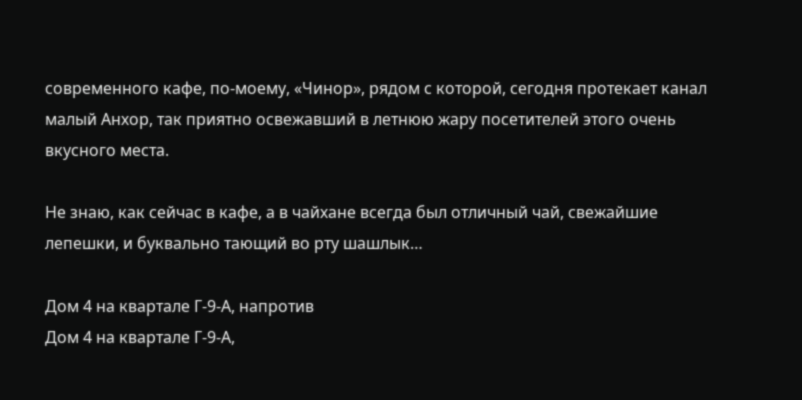современного кафе, по-моему, «Чинор», рядом с которой, сегодня протекает канал малый Анхор, так приятно освежавший в летнюю жару посетителей этого очень вкусного места.

Не знаю, как сейчас в кафе, а в чайхане всегда был отличный чай, свежайшие лепешки, и буквально тающий во рту шашлык…

Дом 4 на квартале Г-9-А, напротив
Дом 4 на квартале Г-9-А,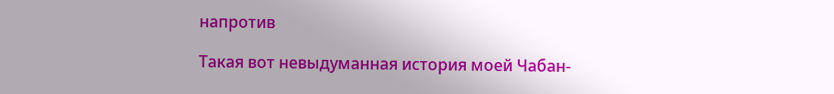напротив

Такая вот невыдуманная история моей Чабан-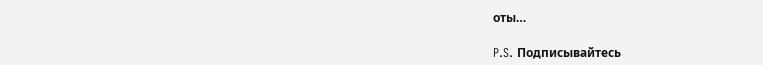оты…

P.S. Подписывайтесь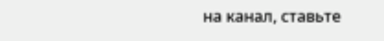на канал, ставьте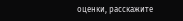оценки, расскажите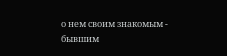о нем своим знакомым - бывшим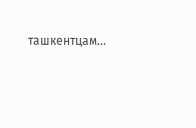ташкентцам...